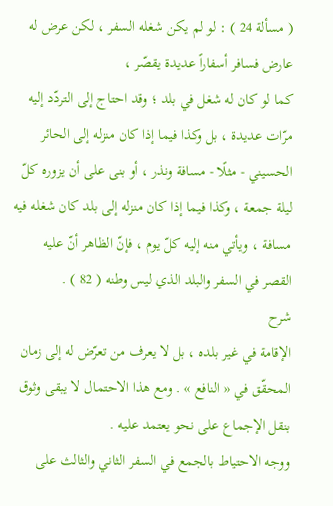( مسألة 24 ) : لو لم يكن شغله السفر ، لكن عرض له عارض فسافر أسفاراً عديدة يقصّر ،
كما لو كان له شغل في بلد ؛ وقد احتاج إلى التردّد إليه مرّات عديدة ، بل وكذا فيما إذا كان منزله إلى الحائر الحسيني - مثلًا - مسافة ونذر ، أو بنى على أن يزوره كلّ ليلة جمعة ، وكذا فيما إذا كان منزله إلى بلد كان شغله فيه مسافة ، ويأتي منه إليه كلّ يوم ، فإنّ الظاهر أنّ عليه القصر في السفر والبلد الذي ليس وطنه ( 82 ) .
شرح
الإقامة في غير بلده ، بل لا يعرف من تعرّض له إلى زمان المحقّق في « النافع » . ومع هذا الاحتمال لا يبقى وثوق بنقل الإجماع على نحو يعتمد عليه .
ووجه الاحتياط بالجمع في السفر الثاني والثالث على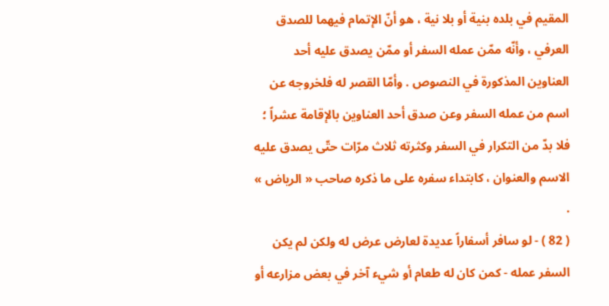المقيم في بلده بنية أو بلا نية ، هو أنّ الإتمام فيهما للصدق العرفي ، وأنّه ممّن عمله السفر أو ممّن يصدق عليه أحد العناوين المذكورة في النصوص . وأمّا القصر له فلخروجه عن اسم من عمله السفر وعن صدق أحد العناوين بالإقامة عشراً ؛ فلا بدّ من التكرار في السفر وكثرته ثلاث مرّات حتّى يصدق عليه الاسم والعنوان ، كابتداء سفره على ما ذكره صاحب « الرياض » .
( 82 ) - لو سافر أسفاراً عديدة لعارض عرض له ولكن لم يكن السفر عمله - كمن كان له طعام أو شيء آخر في بعض مزارعه أو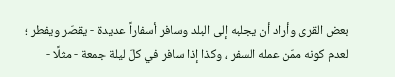بعض القرى وأراد أن يجلبه إلى البلد وسافر أسفاراً عديدة - يقصّر ويفطر ؛ لعدم كونه ممّن عمله السفر ، وكذا إذا سافر في كلّ ليلة جمعة - مثلًا -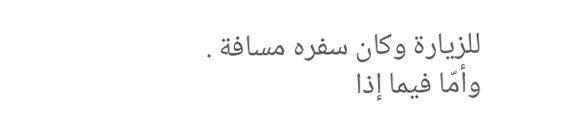للزيارة وكان سفره مسافة .
وأمّا فيما إذا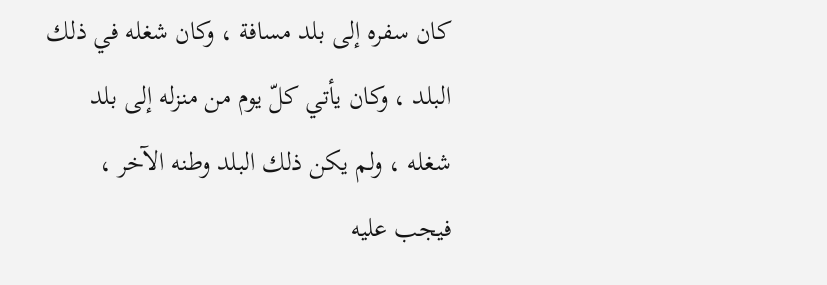كان سفره إلى بلد مسافة ، وكان شغله في ذلك البلد ، وكان يأتي كلّ يوم من منزله إلى بلد شغله ، ولم يكن ذلك البلد وطنه الآخر ، فيجب عليه